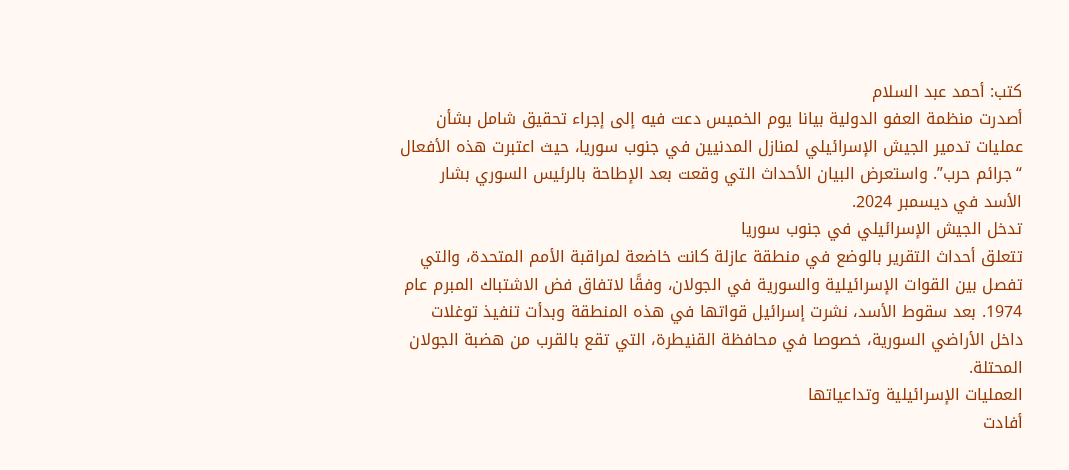كتب: أحمد عبد السلام
أصدرت منظمة العفو الدولية بيانا يوم الخميس دعت فيه إلى إجراء تحقيق شامل بشأن عمليات تدمير الجيش الإسرائيلي لمنازل المدنيين في جنوب سوريا، حيث اعتبرت هذه الأفعال “جرائم حرب”. واستعرض البيان الأحداث التي وقعت بعد الإطاحة بالرئيس السوري بشار الأسد في ديسمبر 2024.
تدخل الجيش الإسرائيلي في جنوب سوريا
تتعلق أحداث التقرير بالوضع في منطقة عازلة كانت خاضعة لمراقبة الأمم المتحدة، والتي تفصل بين القوات الإسرائيلية والسورية في الجولان، وفقًا لاتفاق فض الاشتباك المبرم عام 1974. بعد سقوط الأسد، نشرت إسرائيل قواتها في هذه المنطقة وبدأت تنفيذ توغلات داخل الأراضي السورية، خصوصا في محافظة القنيطرة، التي تقع بالقرب من هضبة الجولان المحتلة.
العمليات الإسرائيلية وتداعياتها
أفادت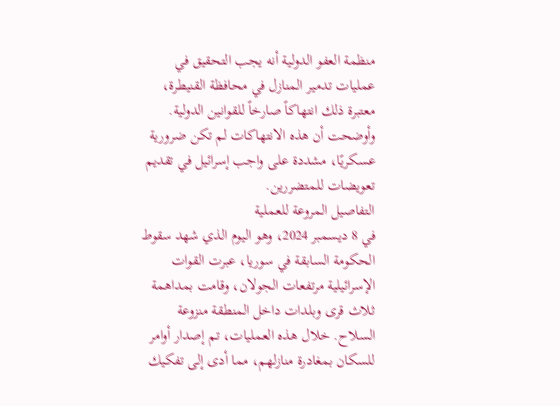منظمة العفو الدولية أنه يجب التحقيق في عمليات تدمير المنازل في محافظة القنيطرة، معتبرة ذلك انتهاكاً صارخاً للقوانين الدولية. وأوضحت أن هذه الانتهاكات لم تكن ضرورية عسكريًا، مشددة على واجب إسرائيل في تقديم تعويضات للمتضررين.
التفاصيل المروعة للعملية
في 8 ديسمبر 2024، وهو اليوم الذي شهد سقوط الحكومة السابقة في سوريا، عبرت القوات الإسرائيلية مرتفعات الجولان، وقامت بمداهمة ثلاث قرى وبلدات داخل المنطقة منزوعة السلاح. خلال هذه العمليات، تم إصدار أوامر للسكان بمغادرة منازلهم، مما أدى إلى تفكيك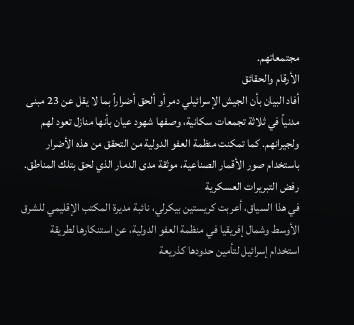مجتمعاتهم.
الأرقام والحقائق
أفاد البيان بأن الجيش الإسرائيلي دمر أو ألحق أضراراً بما لا يقل عن 23 مبنى مدنياً في ثلاثة تجمعات سكانية، وصفها شهود عيان بأنها منازل تعود لهم ولجيرانهم. كما تمكنت منظمة العفو الدولية من التحقق من هذه الأضرار باستخدام صور الأقمار الصناعية، موثقة مدى الدمار الذي لحق بتلك المناطق.
رفض التبريرات العسكرية
في هذا السياق، أعربت كريستين بيكرلي، نائبة مديرة المكتب الإقليمي للشرق الأوسط وشمال إفريقيا في منظمة العفو الدولية، عن استنكارها لطريقة استخدام إسرائيل لتأمين حدودها كذريعة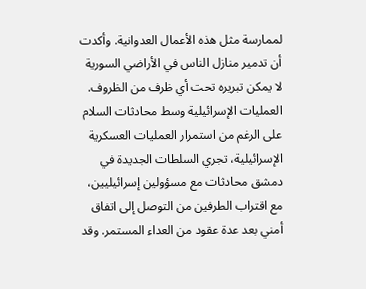لممارسة مثل هذه الأعمال العدوانية. وأكدت أن تدمير منازل الناس في الأراضي السورية لا يمكن تبريره تحت أي ظرف من الظروف.
العمليات الإسرائيلية وسط محادثات السلام
على الرغم من استمرار العمليات العسكرية الإسرائيلية، تجري السلطات الجديدة في دمشق محادثات مع مسؤولين إسرائيليين، مع اقتراب الطرفين من التوصل إلى اتفاق أمني بعد عدة عقود من العداء المستمر. وقد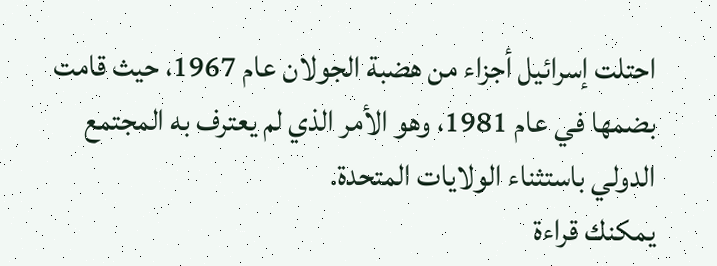احتلت إسرائيل أجزاء من هضبة الجولان عام 1967، حيث قامت بضمها في عام 1981، وهو الأمر الذي لم يعترف به المجتمع الدولي باستثناء الولايات المتحدة.
يمكنك قراءة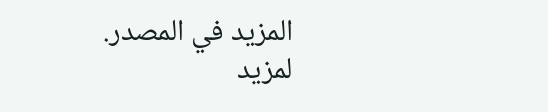المزيد في المصدر.
لمزيد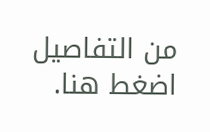من التفاصيل اضغط هنا.